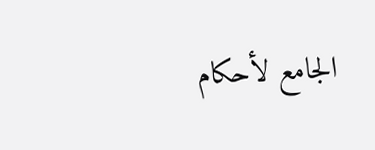الجامع لأحكام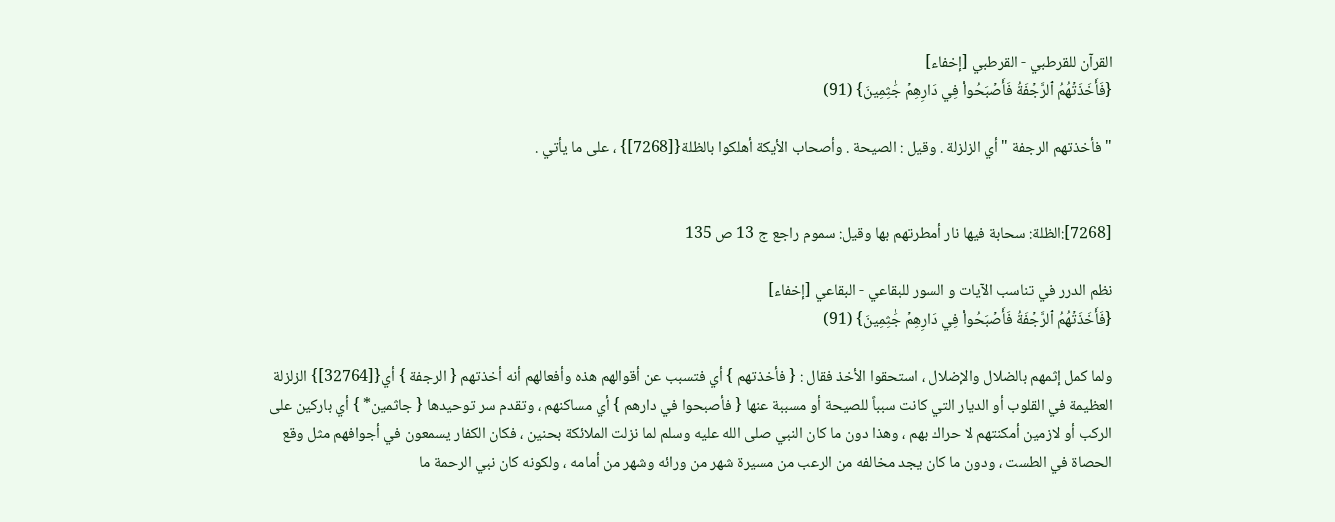القرآن للقرطبي - القرطبي [إخفاء]
{فَأَخَذَتۡهُمُ ٱلرَّجۡفَةُ فَأَصۡبَحُواْ فِي دَارِهِمۡ جَٰثِمِينَ} (91)

" فأخذتهم الرجفة " أي الزلزلة . وقيل : الصيحة . وأصحاب الأيكة أهلكوا بالظلة{[7268]} ، على ما يأتي .


[7268]:الظلة: سحابة فيها نار أمطرتهم بها وقيل: سموم راجع ج 13 ص 135

نظم الدرر في تناسب الآيات و السور للبقاعي - البقاعي [إخفاء]
{فَأَخَذَتۡهُمُ ٱلرَّجۡفَةُ فَأَصۡبَحُواْ فِي دَارِهِمۡ جَٰثِمِينَ} (91)

ولما كمل إثمهم بالضلال والإضلال ، استحقوا الأخذ فقال : { فأخذتهم } أي فتسبب عن أقوالهم هذه وأفعالهم أنه أخذتهم { الرجفة } أي{[32764]} الزلزلة العظيمة في القلوب أو الديار التي كانت سبباً للصيحة أو مسببة عنها { فأصبحوا في دارهم } أي مساكنهم ، وتقدم سر توحيدها { جاثمين* } أي باركين على الركب أو لازمين أمكنتهم لا حراك بهم ، وهذا دون ما كان النبي صلى الله عليه وسلم لما نزلت الملائكة بحنين ، فكان الكفار يسمعون في أجوافهم مثل وقع الحصاة في الطست ، ودون ما كان يجد مخالفه من الرعب من مسيرة شهر من ورائه وشهر من أمامه ، ولكونه كان نبي الرحمة ما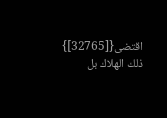اقتضى{[32765]} ذلك الهلاك بل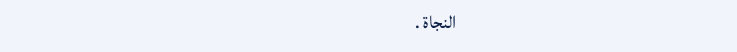النجاة .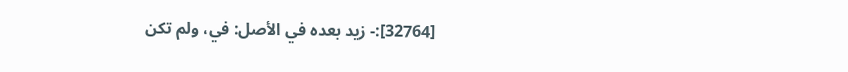[32764]:- زيد بعده في الأصل: في، ولم تكن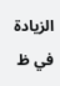الزيادة في ظ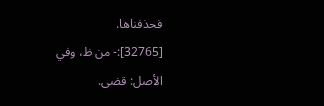فحذفناها.
[32765]:- من ظ، وفي الأصل: قضى.